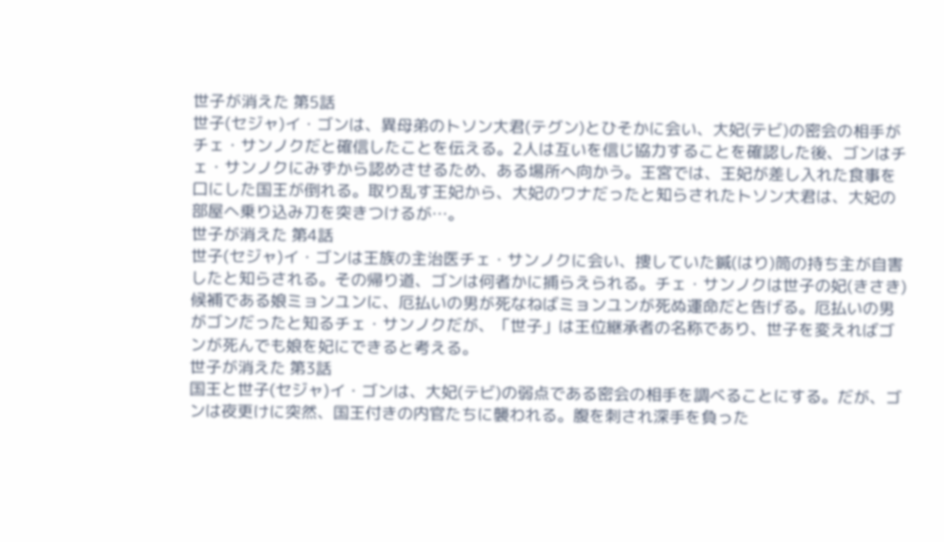世子が消えた 第5話
世子(セジャ)イ・ゴンは、異母弟のトソン大君(テグン)とひそかに会い、大妃(テビ)の密会の相手がチェ・サンノクだと確信したことを伝える。2人は互いを信じ協力することを確認した後、ゴンはチェ・サンノクにみずから認めさせるため、ある場所へ向かう。王宮では、王妃が差し入れた食事を口にした国王が倒れる。取り乱す王妃から、大妃のワナだったと知らされたトソン大君は、大妃の部屋へ乗り込み刀を突きつけるが…。
世子が消えた 第4話
世子(セジャ)イ・ゴンは王族の主治医チェ・サンノクに会い、捜していた鍼(はり)筒の持ち主が自害したと知らされる。その帰り道、ゴンは何者かに捕らえられる。チェ・サンノクは世子の妃(きさき)候補である娘ミョンユンに、厄払いの男が死なねばミョンユンが死ぬ運命だと告げる。厄払いの男がゴンだったと知るチェ・サンノクだが、「世子」は王位継承者の名称であり、世子を変えればゴンが死んでも娘を妃にできると考える。
世子が消えた 第3話
国王と世子(セジャ)イ・ゴンは、大妃(テビ)の弱点である密会の相手を調べることにする。だが、ゴンは夜更けに突然、国王付きの内官たちに襲われる。腹を刺され深手を負った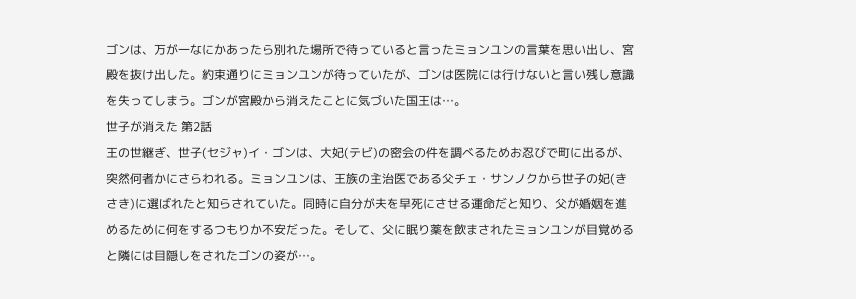ゴンは、万が一なにかあったら別れた場所で待っていると言ったミョンユンの言葉を思い出し、宮殿を抜け出した。約束通りにミョンユンが待っていたが、ゴンは医院には行けないと言い残し意識を失ってしまう。ゴンが宮殿から消えたことに気づいた国王は…。
世子が消えた 第2話
王の世継ぎ、世子(セジャ)イ・ゴンは、大妃(テビ)の密会の件を調べるためお忍びで町に出るが、突然何者かにさらわれる。ミョンユンは、王族の主治医である父チェ・サンノクから世子の妃(きさき)に選ばれたと知らされていた。同時に自分が夫を早死にさせる運命だと知り、父が婚姻を進めるために何をするつもりか不安だった。そして、父に眠り薬を飲まされたミョンユンが目覚めると隣には目隠しをされたゴンの姿が…。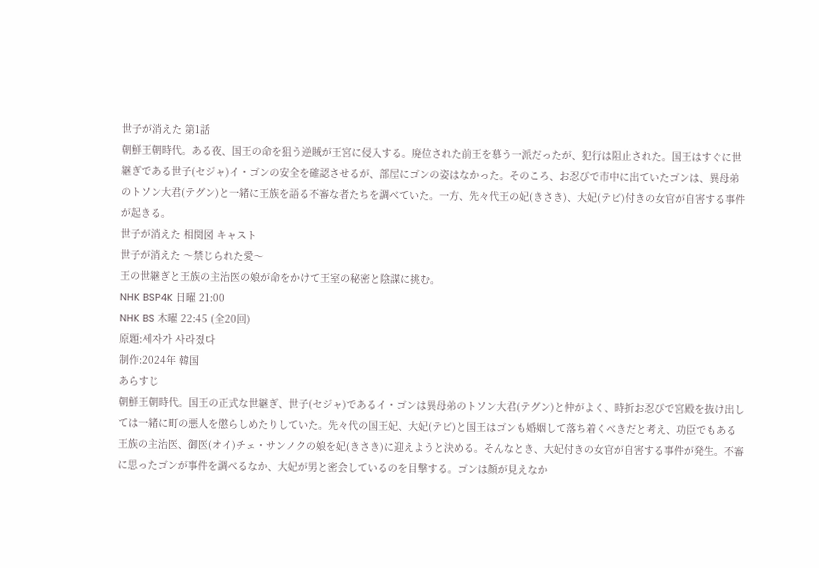世子が消えた 第1話
朝鮮王朝時代。ある夜、国王の命を狙う逆賊が王宮に侵入する。廃位された前王を慕う一派だったが、犯行は阻止された。国王はすぐに世継ぎである世子(セジャ)イ・ゴンの安全を確認させるが、部屋にゴンの姿はなかった。そのころ、お忍びで市中に出ていたゴンは、異母弟のトソン大君(テグン)と一緒に王族を語る不審な者たちを調べていた。一方、先々代王の妃(きさき)、大妃(テビ)付きの女官が自害する事件が起きる。
世子が消えた 相関図 キャスト
世子が消えた 〜禁じられた愛〜
王の世継ぎと王族の主治医の娘が命をかけて王室の秘密と陰謀に挑む。
NHK BSP4K 日曜 21:00
NHK BS 木曜 22:45 (全20回)
原題:세자가 사라졌다
制作:2024年 韓国
あらすじ
朝鮮王朝時代。国王の正式な世継ぎ、世子(セジャ)であるイ・ゴンは異母弟のトソン大君(テグン)と仲がよく、時折お忍びで宮殿を抜け出しては一緒に町の悪人を懲らしめたりしていた。先々代の国王妃、大妃(テビ)と国王はゴンも婚姻して落ち着くべきだと考え、功臣でもある王族の主治医、御医(オイ)チェ・サンノクの娘を妃(きさき)に迎えようと決める。そんなとき、大妃付きの女官が自害する事件が発生。不審に思ったゴンが事件を調べるなか、大妃が男と密会しているのを目撃する。ゴンは顔が見えなか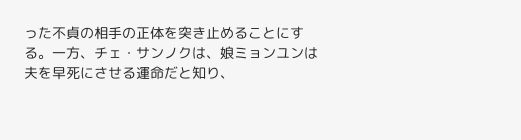った不貞の相手の正体を突き止めることにする。一方、チェ・サンノクは、娘ミョンユンは夫を早死にさせる運命だと知り、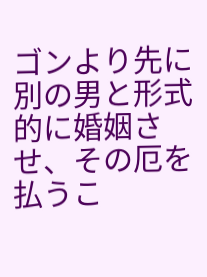ゴンより先に別の男と形式的に婚姻させ、その厄を払うこ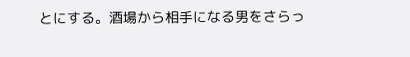とにする。酒場から相手になる男をさらっ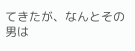てきたが、なんとその男は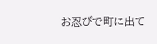お忍びで町に出て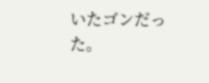いたゴンだった。